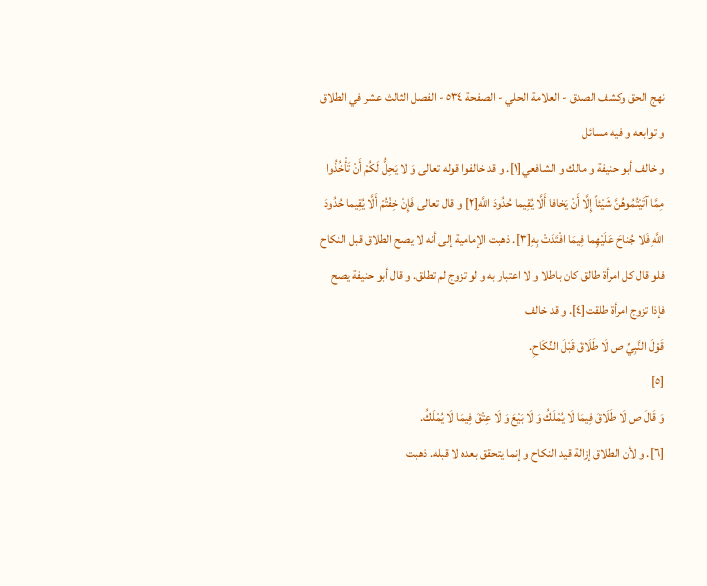نهج الحق وكشف الصدق - العلامة الحلي - الصفحة ٥٣٤ - الفصل الثالث عشر في الطلاق و توابعه و فيه مسائل
و خالف أبو حنيفة و مالك و الشافعي[١]. و قد خالفوا قوله تعالى وَ لا يَحِلُّ لَكُمْ أَنْ تَأْخُذُوا مِمَّا آتَيْتُمُوهُنَّ شَيْئاً إِلَّا أَنْ يَخافا أَلَّا يُقِيما حُدُودَ اللَّهِ[٢] و قال تعالى فَإِنْ خِفْتُمْ أَلَّا يُقِيما حُدُودَ اللَّهِ فَلا جُناحَ عَلَيْهِما فِيمَا افْتَدَتْ بِهِ[٣]. ذهبت الإمامية إلى أنه لا يصح الطلاق قبل النكاح فلو قال كل امرأة طالق كان باطلا و لا اعتبار به و لو تزوج لم تطلق. و قال أبو حنيفة يصح فإذا تزوج امرأة طلقت[٤]. و قد خالف
قَوْلَ النَّبِيِّ ص لَا طَلَاقَ قَبْلَ النِّكَاحِ.
[٥]
وَ قَالَ ص لَا طَلَاقَ فِيمَا لَا يُمْلَكُ وَ لَا بَيْعَ وَ لَا عِتْقَ فِيمَا لَا يُمْلَكُ.
[٦]. و لأن الطلاق إزالة قيد النكاح و إنما يتحقق بعده لا قبله. ذهبت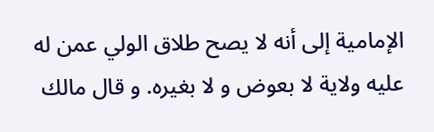الإمامية إلى أنه لا يصح طلاق الولي عمن له عليه ولاية لا بعوض و لا بغيره. و قال مالك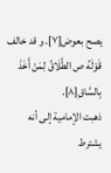يصح بعوض[٧]. و قد خالف
قَوْلَهُ ص الطَّلَاقُ لِمَنْ أَخَذَ بِالسَّاقِ[٨].
ذهبت الإمامية إلى أنه يشترط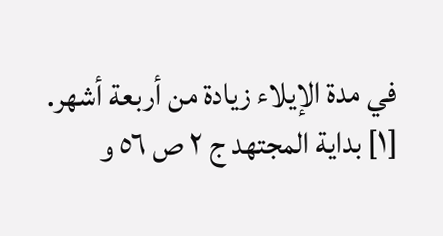في مدة الإيلاء زيادة من أربعة أشهر.
[١] بداية المجتهد ج ٢ ص ٥٦ و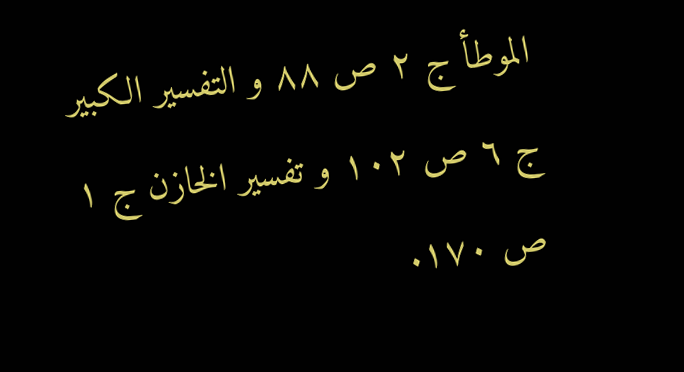الموطأ ج ٢ ص ٨٨ و التفسير الكبير ج ٦ ص ١٠٢ و تفسير الخازن ج ١ ص ١٧٠.